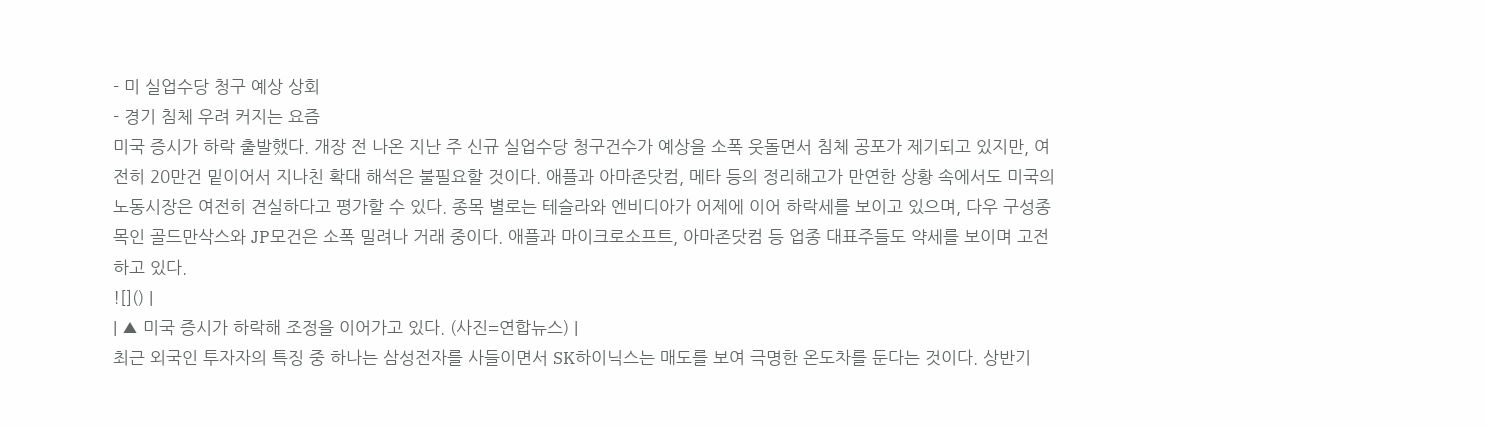- 미 실업수당 청구 예상 상회
- 경기 침체 우려 커지는 요즘
미국 증시가 하락 출발했다. 개장 전 나온 지난 주 신규 실업수당 청구건수가 예상을 소폭 웃돌면서 침체 공포가 제기되고 있지만, 여전히 20만건 밑이어서 지나친 확대 해석은 불필요할 것이다. 애플과 아마존닷컴, 메타 등의 정리해고가 만연한 상황 속에서도 미국의 노동시장은 여전히 견실하다고 평가할 수 있다. 종목 별로는 테슬라와 엔비디아가 어제에 이어 하락세를 보이고 있으며, 다우 구성종목인 골드만삭스와 JP모건은 소폭 밀려나 거래 중이다. 애플과 마이크로소프트, 아마존닷컴 등 업종 대표주들도 약세를 보이며 고전하고 있다.
![]() |
| ▲ 미국 증시가 하락해 조정을 이어가고 있다. (사진=연합뉴스) |
최근 외국인 투자자의 특징 중 하나는 삼성전자를 사들이면서 SK하이닉스는 매도를 보여 극명한 온도차를 둔다는 것이다. 상반기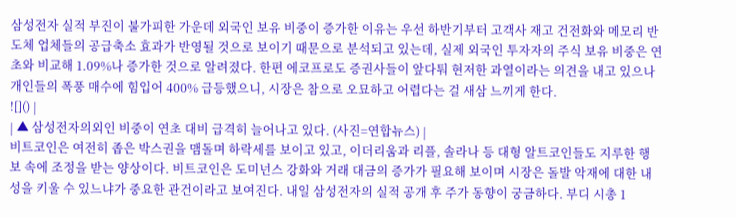삼성전자 실적 부진이 불가피한 가운데 외국인 보유 비중이 증가한 이유는 우선 하반기부터 고객사 재고 건전화와 메모리 반도체 업체들의 공급축소 효과가 반영될 것으로 보이기 때문으로 분석되고 있는데, 실제 외국인 투자자의 주식 보유 비중은 연초와 비교해 1.09%나 증가한 것으로 알려졌다. 한편 에코프로도 증권사들이 앞다퉈 현저한 과열이라는 의견을 내고 있으나 개인들의 폭풍 매수에 힘입어 400% 급등했으니, 시장은 참으로 오묘하고 어렵다는 걸 새삼 느끼게 한다.
![]() |
| ▲ 삼성전자의외인 비중이 연초 대비 급격히 늘어나고 있다. (사진=연합뉴스) |
비트코인은 여전히 좁은 박스권을 맴돌며 하락세를 보이고 있고, 이더리움과 리플, 솔라나 등 대형 알트코인들도 지루한 행보 속에 조정을 받는 양상이다. 비트코인은 도미넌스 강화와 거래 대금의 증가가 필요해 보이며 시장은 돌발 악재에 대한 내성을 키울 수 있느냐가 중요한 관건이라고 보여진다. 내일 삼성전자의 실적 공개 후 주가 동향이 궁금하다. 부디 시총 1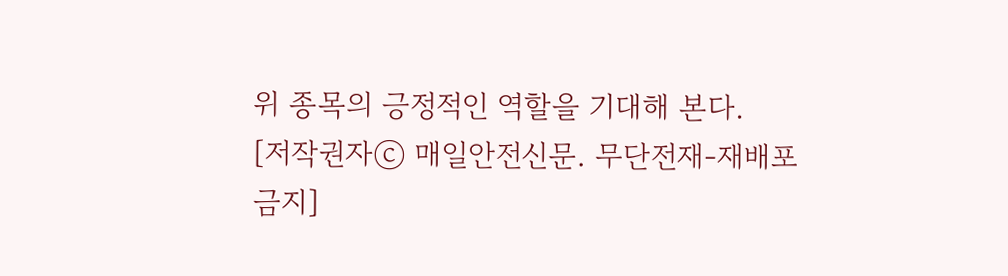위 종목의 긍정적인 역할을 기대해 본다.
[저작권자ⓒ 매일안전신문. 무단전재-재배포 금지]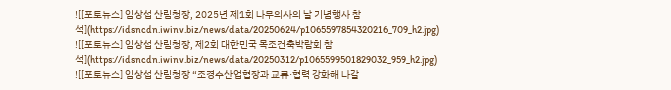![[포토뉴스] 임상섭 산림청장, 2025년 제1회 나무의사의 날 기념행사 참석](https://idsncdn.iwinv.biz/news/data/20250624/p1065597854320216_709_h2.jpg)
![[포토뉴스] 임상섭 산림청장, 제2회 대한민국 목조건축박람회 참석](https://idsncdn.iwinv.biz/news/data/20250312/p1065599501829032_959_h2.jpg)
![[포토뉴스] 임상섭 산림청장 “조경수산업협장과 교류·협력 강화해 나갈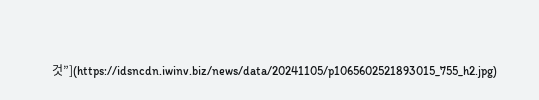것”](https://idsncdn.iwinv.biz/news/data/20241105/p1065602521893015_755_h2.jpg)